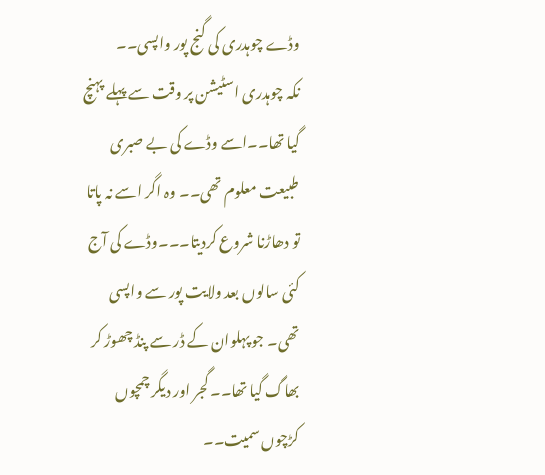وڈے چوہدری کی گنج پور واپسی۔۔
نکہ چوہدری اسٹیشن پر وقت سے پہلے پہنچ گیا تھا۔۔اسے وڈے کی بے صبری طبیعت معلوم تھی۔۔ وہ اگر اسے نہ پاتا تو دھاڑنا شروع کردیتا۔۔۔وڈے کی آج کئی سالوں بعد ولایت پور سے واپسی تھی۔ جو پہلوان کے ڈر سے پنڈ چھوڑ کر بھاگ گیا تھا۔۔ گجر اور دیگر چمچوں کڑچوں سمیت۔۔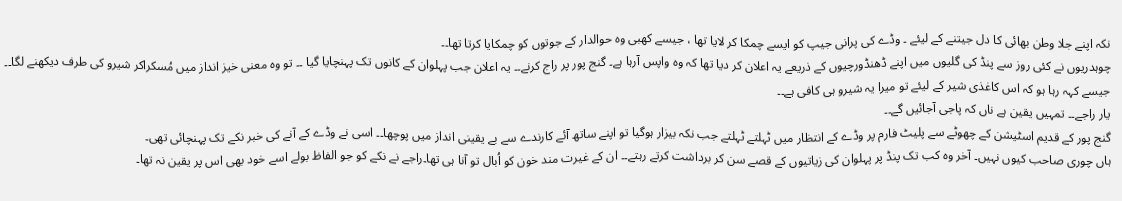نکہ اپنے جلا وطن بھائی کا دل جیتنے کے لیئے ۔ وڈے کی پرانی جیپ کو ایسے چمکا کر لایا تھا ، جیسے کھبی وہ حوالدار کے جوتوں کو چمکایا کرتا تھا۔۔
چوہدریوں نے کئی روز سے پنڈ کی گلیوں میں اپنے ڈھنڈورچیوں کے ذریعے یہ اعلان کر دیا تھا کہ وہ واپس آرہا ہے۔ گنج پور پر راج کرنے۔۔ یہ اعلان جب پہلوان کے کانوں تک پہنچایا گیا ۔۔ تو وہ معنی خیز انداز میں مُسکراکر شیرو کی طرف دیکھنے لگا۔۔ جیسے کہہ رہا ہو کہ اس کاغذی شیر کے لیئے تو میرا یہ شیرو ہی کافی ہے۔۔
یار راجے۔۔ تمہیں یقین ہے ناں کہ پاجی آجائیں گے۔۔
گنج پور کے قدیم اسٹیشن کے چھوٹے سے پلیٹ فارم پر وڈے کے انتظار میں ٹہلتے ٹہلتے جب نکہ بیزار ہوگیا تو اپنے ساتھ آئے کارندے سے بے یقینی انداز میں پوچھا۔۔ اسی نے وڈے کے آنے کی خبر نکے تک پہنچائی تھی۔
ہاں چوری صاحب کیوں نہیں۔ آخر وہ کب تک پنڈ پر پہلوان کی زیاتیوں کے قصے سن کر برداشت کرتے رہتے۔۔ ان کے غیرت مند خون کو اُبال تو آنا ہی تھا۔راجے نے نکے کو جو الفاظ بولے اسے خود بھی اس پر یقین نہ تھا۔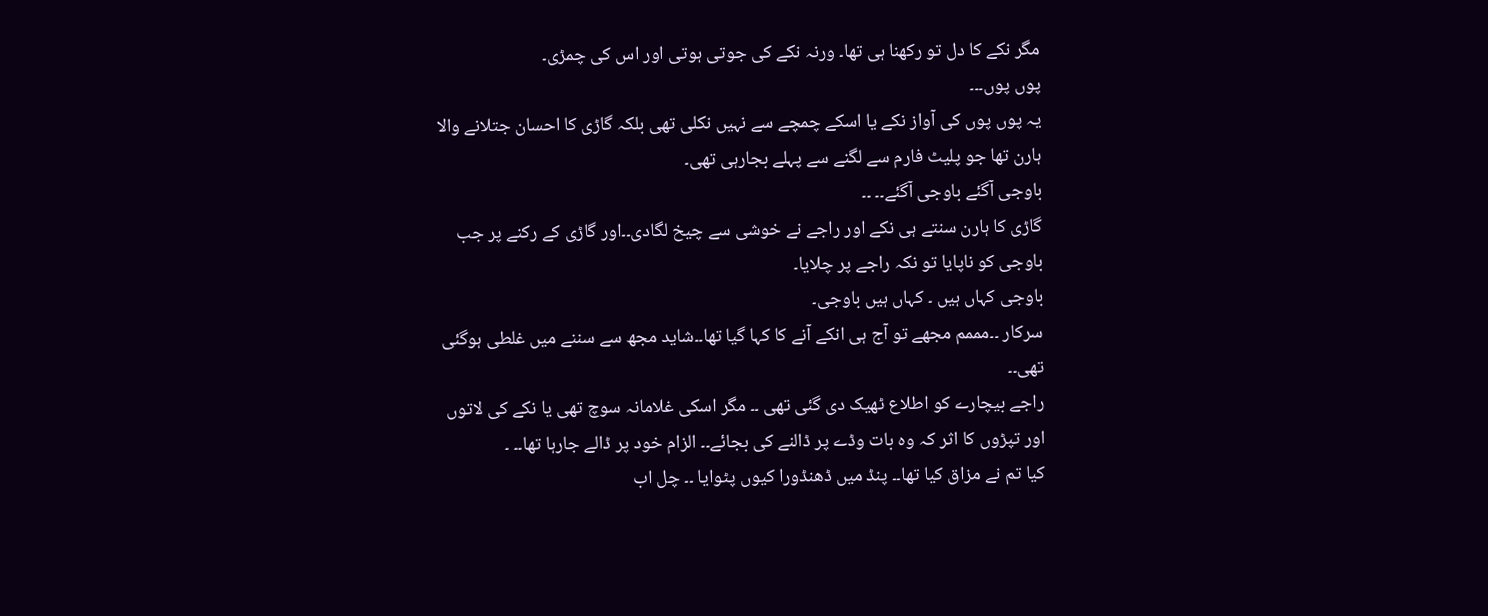مگر نکے کا دل تو رکھنا ہی تھا۔ ورنہ نکے کی جوتی ہوتی اور اس کی چمڑی۔
پوں پوں۔۔۔
یہ پوں پوں کی آواز نکے یا اسکے چمچے سے نہیں نکلی تھی بلکہ گاڑی کا احسان جتلانے والا ہارن تھا جو پلیٹ فارم سے لگنے سے پہلے بجارہی تھی۔
باوجی آگئے باوجی آگئے۔۔ ۔۔
گاڑی کا ہارن سنتے ہی نکے اور راجے نے خوشی سے چیخ لگادی۔۔اور گاڑی کے رکنے پر جب باوجی کو ناپایا تو نکہ راجے پر چلایا۔
باوجی کہاں ہیں ۔ کہاں ہیں باوجی۔
سرکار ۔۔مممم مجھے تو آج ہی انکے آنے کا کہا گیا تھا۔۔شاید مجھ سے سننے میں غلطی ہوگئی تھی۔۔
راجے بیچارے کو اطلاع ٹھیک دی گئی تھی ۔۔ مگر اسکی غلامانہ سوچ تھی یا نکے کی لاتوں اور تپڑوں کا اثر کہ وہ بات وڈے پر ڈالنے کی بجائے۔۔ الزام خود پر ڈالے جارہا تھا۔۔ ۔
کیا تم نے مزاق کیا تھا۔۔ پنڈ میں ڈھنڈورا کیوں پٹوایا ۔۔ چل اب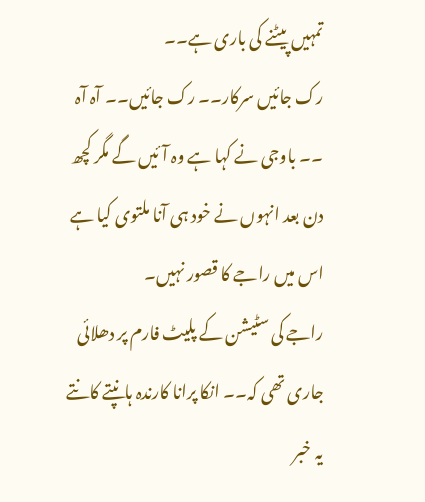تمہیں پیٹنے کی باری ہے۔۔
رک جائیں سرکار۔۔ رک جائیں۔۔ آہ آہ ۔۔ باوجی نے کہا ہے وہ آئیں گے مگر کچھ دن بعد انہوں نے خود ہی آنا ملتوی کیا ہے اس میں راجے کا قصور نہیں۔
راجے کی سٹیشن کے پلیٹ فارم پر دھلائی جاری تھی کہ۔۔ انکا پرانا کارندہ ہانپتے کانتے یہ خبر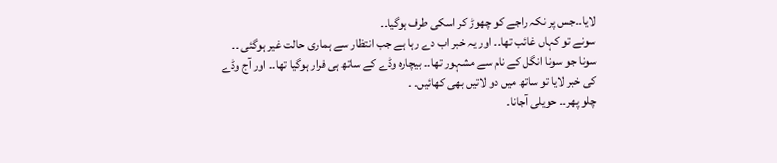لایا۔۔جس پر نکہ راجے کو چھوڑ کر اسکی طرف ہوگیا۔۔
سونے تو کہاں غائب تھا۔۔ اور یہ خبر اب دے رہا ہے جب انتظار سے ہماری حالت غیر ہوگئی ۔۔
سونا جو سونا انگل کے نام سے مشہور تھا۔۔ بیچارہ وڈے کے ساتھ ہی فرار ہوگیا تھا۔۔ اور آج وڈے کی خبر لایا تو ساتھ میں دو لاتیں بھی کھائیں۔ ۔
چلو پھر۔۔ حویلی آجانا۔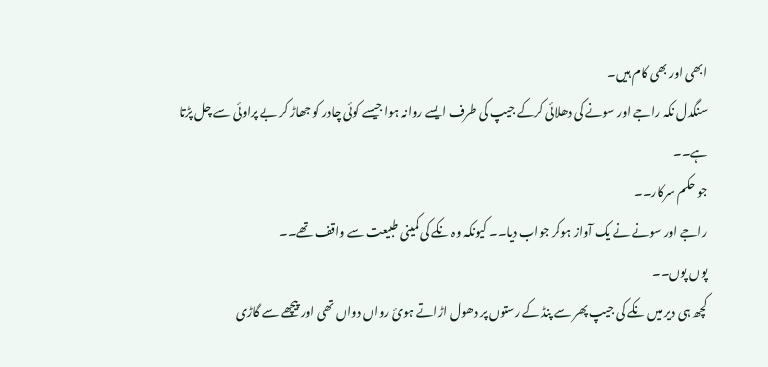ابھی اور بھی کام ہیں۔
سنگدل نکہ راجے اور سونے کی دھلائی کرکے جیپ کی طرف ایسے روانہ ہوا جیسے کوئی چادر کو جھاڑ کر بے پراوئی سے چل پڑتا ہے۔۔
جو حکم سرکار۔۔
راجے اور سونے نے یک آواز ہوکر جواب دیا۔۔ کیونکہ وہ نکے کی کمینی طبیعت سے واقف تھے۔۔
پوں پوں۔۔
کچھ ہی دیر میں نکے کی جیپ پھر سے پنڈ کے رستوں پر دھول اڑاتے ہوئ رواں دواں تھی اور پیچھے سے گاڑی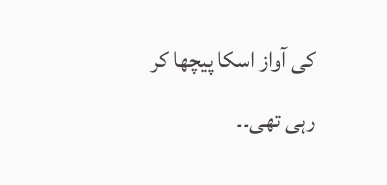کی آواز اسکا پیچھا کر رہی تھی۔۔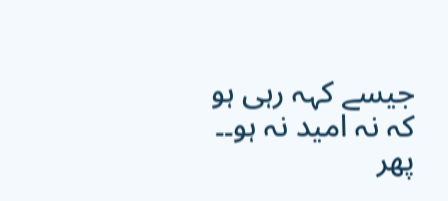جیسے کہہ رہی ہو کہ نہ امید نہ ہو۔۔ پھر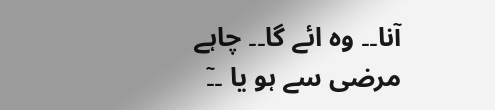آنا۔۔ وہ ائے گا۔۔ چاہے مرضی سے ہو یا ۔۔ٓ